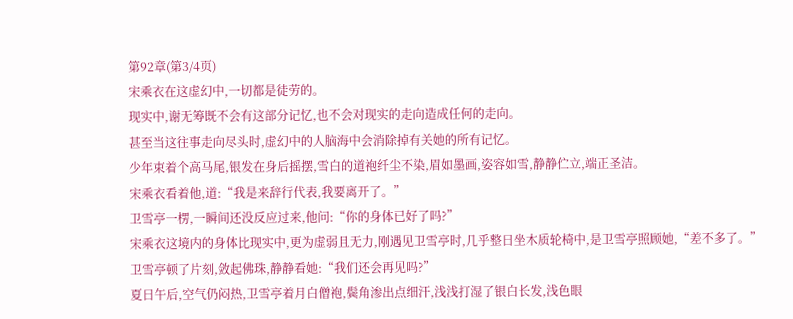第92章(第3/4页)
宋乘衣在这虚幻中,一切都是徒劳的。
现实中,谢无筹既不会有这部分记忆,也不会对现实的走向造成任何的走向。
甚至当这往事走向尽头时,虚幻中的人脑海中会消除掉有关她的所有记忆。
少年束着个高马尾,银发在身后摇摆,雪白的道袍纤尘不染,眉如墨画,姿容如雪,静静伫立,端正圣洁。
宋乘衣看着他,道:“我是来辞行代表,我要离开了。”
卫雪亭一楞,一瞬间还没反应过来,他问:“你的身体已好了吗?”
宋乘衣这境内的身体比现实中,更为虚弱且无力,刚遇见卫雪亭时,几乎整日坐木质轮椅中,是卫雪亭照顾她,“差不多了。”
卫雪亭顿了片刻,敛起佛珠,静静看她:“我们还会再见吗?”
夏日午后,空气仍闷热,卫雪亭着月白僧袍,鬓角渗出点细汗,浅浅打湿了银白长发,浅色眼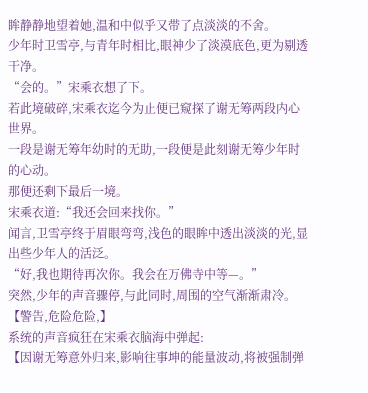眸静静地望着她,温和中似乎又带了点淡淡的不舍。
少年时卫雪亭,与青年时相比,眼神少了淡漠底色,更为剔透干净。
“会的。”宋乘衣想了下。
若此境破碎,宋乘衣迄今为止便已窥探了谢无筹两段内心世界。
一段是谢无筹年幼时的无助,一段便是此刻谢无筹少年时的心动。
那便还剩下最后一境。
宋乘衣道:“我还会回来找你。”
闻言,卫雪亭终于眉眼弯弯,浅色的眼眸中透出淡淡的光,显出些少年人的活泛。
“好,我也期待再次你。我会在万佛寺中等—。”
突然,少年的声音骤停,与此同时,周围的空气渐渐肃冷。
【警告,危险危险,】
系统的声音疯狂在宋乘衣脑海中弹起:
【因谢无筹意外归来,影响往事坤的能量波动,将被强制弹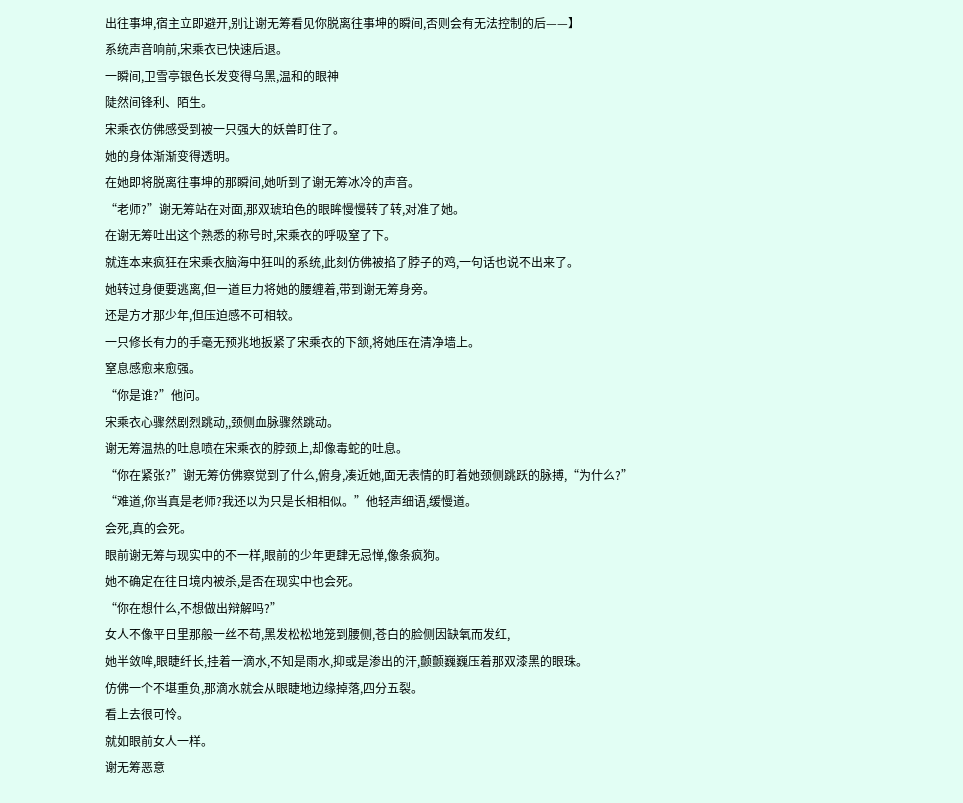出往事坤,宿主立即避开,别让谢无筹看见你脱离往事坤的瞬间,否则会有无法控制的后——】
系统声音响前,宋乘衣已快速后退。
一瞬间,卫雪亭银色长发变得乌黑,温和的眼神
陡然间锋利、陌生。
宋乘衣仿佛感受到被一只强大的妖兽盯住了。
她的身体渐渐变得透明。
在她即将脱离往事坤的那瞬间,她听到了谢无筹冰冷的声音。
“老师?”谢无筹站在对面,那双琥珀色的眼眸慢慢转了转,对准了她。
在谢无筹吐出这个熟悉的称号时,宋乘衣的呼吸窒了下。
就连本来疯狂在宋乘衣脑海中狂叫的系统,此刻仿佛被掐了脖子的鸡,一句话也说不出来了。
她转过身便要逃离,但一道巨力将她的腰缠着,带到谢无筹身旁。
还是方才那少年,但压迫感不可相较。
一只修长有力的手毫无预兆地扳紧了宋乘衣的下颔,将她压在清净墙上。
窒息感愈来愈强。
“你是谁?”他问。
宋乘衣心骤然剧烈跳动,,颈侧血脉骤然跳动。
谢无筹温热的吐息喷在宋乘衣的脖颈上,却像毒蛇的吐息。
“你在紧张?”谢无筹仿佛察觉到了什么,俯身,凑近她,面无表情的盯着她颈侧跳跃的脉搏,“为什么?”
“难道,你当真是老师?我还以为只是长相相似。”他轻声细语,缓慢道。
会死,真的会死。
眼前谢无筹与现实中的不一样,眼前的少年更肆无忌惮,像条疯狗。
她不确定在往日境内被杀,是否在现实中也会死。
“你在想什么,不想做出辩解吗?”
女人不像平日里那般一丝不苟,黑发松松地笼到腰侧,苍白的脸侧因缺氧而发红,
她半敛哞,眼睫纤长,挂着一滴水,不知是雨水,抑或是渗出的汗,颤颤巍巍压着那双漆黑的眼珠。
仿佛一个不堪重负,那滴水就会从眼睫地边缘掉落,四分五裂。
看上去很可怜。
就如眼前女人一样。
谢无筹恶意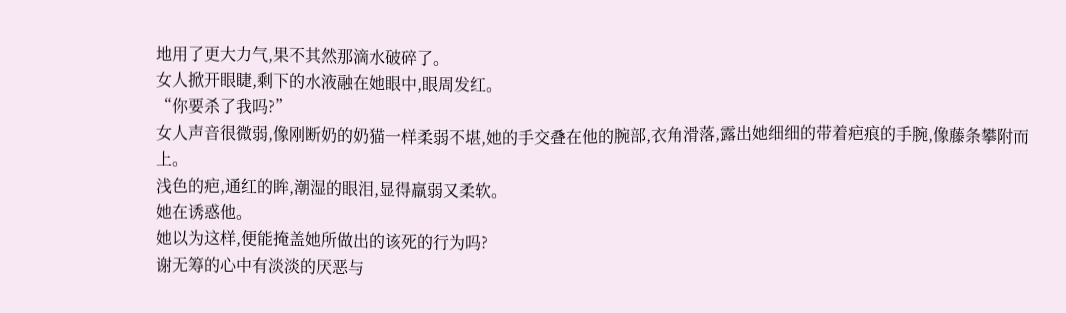地用了更大力气,果不其然那滴水破碎了。
女人掀开眼睫,剩下的水液融在她眼中,眼周发红。
“你要杀了我吗?”
女人声音很微弱,像刚断奶的奶猫一样柔弱不堪,她的手交叠在他的腕部,衣角滑落,露出她细细的带着疤痕的手腕,像藤条攀附而上。
浅色的疤,通红的眸,潮湿的眼泪,显得羸弱又柔软。
她在诱惑他。
她以为这样,便能掩盖她所做出的该死的行为吗?
谢无筹的心中有淡淡的厌恶与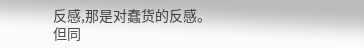反感,那是对蠢货的反感。
但同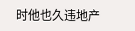时他也久违地产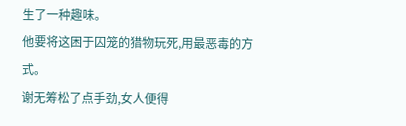生了一种趣味。
他要将这困于囚笼的猎物玩死,用最恶毒的方式。
谢无筹松了点手劲,女人便得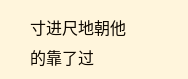寸进尺地朝他的靠了过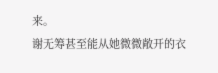来。
谢无筹甚至能从她微微敞开的衣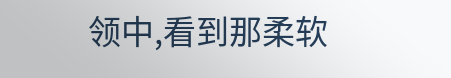领中,看到那柔软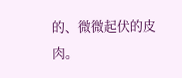的、微微起伏的皮肉。